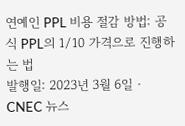연예인 PPL 비용 절감 방법: 공식 PPL의 1/10 가격으로 진행하는 법
발행일: 2023년 3월 6일 · CNEC 뉴스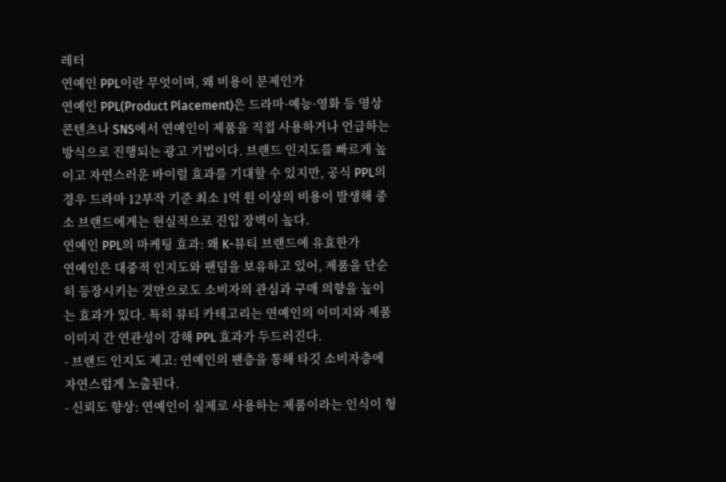레터
연예인 PPL이란 무엇이며, 왜 비용이 문제인가
연예인 PPL(Product Placement)은 드라마·예능·영화 등 영상 콘텐츠나 SNS에서 연예인이 제품을 직접 사용하거나 언급하는 방식으로 진행되는 광고 기법이다. 브랜드 인지도를 빠르게 높이고 자연스러운 바이럴 효과를 기대할 수 있지만, 공식 PPL의 경우 드라마 12부작 기준 최소 1억 원 이상의 비용이 발생해 중소 브랜드에게는 현실적으로 진입 장벽이 높다.
연예인 PPL의 마케팅 효과: 왜 K-뷰티 브랜드에 유효한가
연예인은 대중적 인지도와 팬덤을 보유하고 있어, 제품을 단순히 등장시키는 것만으로도 소비자의 관심과 구매 의향을 높이는 효과가 있다. 특히 뷰티 카테고리는 연예인의 이미지와 제품 이미지 간 연관성이 강해 PPL 효과가 두드러진다.
- 브랜드 인지도 제고: 연예인의 팬층을 통해 타깃 소비자층에 자연스럽게 노출된다.
- 신뢰도 향상: 연예인이 실제로 사용하는 제품이라는 인식이 형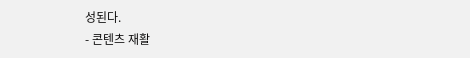성된다.
- 콘텐츠 재활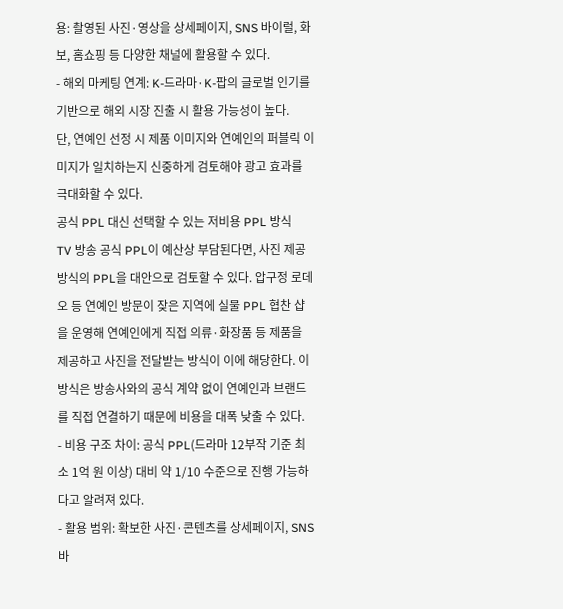용: 촬영된 사진·영상을 상세페이지, SNS 바이럴, 화보, 홈쇼핑 등 다양한 채널에 활용할 수 있다.
- 해외 마케팅 연계: K-드라마·K-팝의 글로벌 인기를 기반으로 해외 시장 진출 시 활용 가능성이 높다.
단, 연예인 선정 시 제품 이미지와 연예인의 퍼블릭 이미지가 일치하는지 신중하게 검토해야 광고 효과를 극대화할 수 있다.
공식 PPL 대신 선택할 수 있는 저비용 PPL 방식
TV 방송 공식 PPL이 예산상 부담된다면, 사진 제공 방식의 PPL을 대안으로 검토할 수 있다. 압구정 로데오 등 연예인 방문이 잦은 지역에 실물 PPL 협찬 샵을 운영해 연예인에게 직접 의류·화장품 등 제품을 제공하고 사진을 전달받는 방식이 이에 해당한다. 이 방식은 방송사와의 공식 계약 없이 연예인과 브랜드를 직접 연결하기 때문에 비용을 대폭 낮출 수 있다.
- 비용 구조 차이: 공식 PPL(드라마 12부작 기준 최소 1억 원 이상) 대비 약 1/10 수준으로 진행 가능하다고 알려져 있다.
- 활용 범위: 확보한 사진·콘텐츠를 상세페이지, SNS 바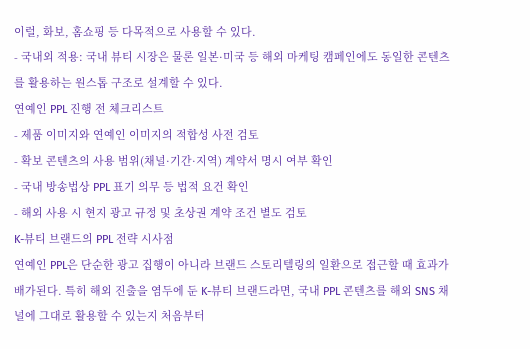이럴, 화보, 홈쇼핑 등 다목적으로 사용할 수 있다.
- 국내외 적용: 국내 뷰티 시장은 물론 일본·미국 등 해외 마케팅 캠페인에도 동일한 콘텐츠를 활용하는 원스톱 구조로 설계할 수 있다.
연예인 PPL 진행 전 체크리스트
- 제품 이미지와 연예인 이미지의 적합성 사전 검토
- 확보 콘텐츠의 사용 범위(채널·기간·지역) 계약서 명시 여부 확인
- 국내 방송법상 PPL 표기 의무 등 법적 요건 확인
- 해외 사용 시 현지 광고 규정 및 초상권 계약 조건 별도 검토
K-뷰티 브랜드의 PPL 전략 시사점
연예인 PPL은 단순한 광고 집행이 아니라 브랜드 스토리텔링의 일환으로 접근할 때 효과가 배가된다. 특히 해외 진출을 염두에 둔 K-뷰티 브랜드라면, 국내 PPL 콘텐츠를 해외 SNS 채널에 그대로 활용할 수 있는지 처음부터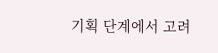기획 단계에서 고려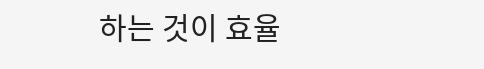하는 것이 효율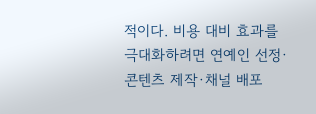적이다. 비용 대비 효과를 극대화하려면 연예인 선정·콘텐츠 제작·채널 배포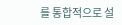를 통합적으로 설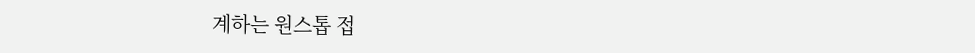계하는 원스톱 접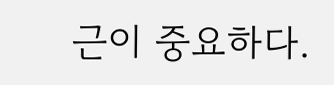근이 중요하다.